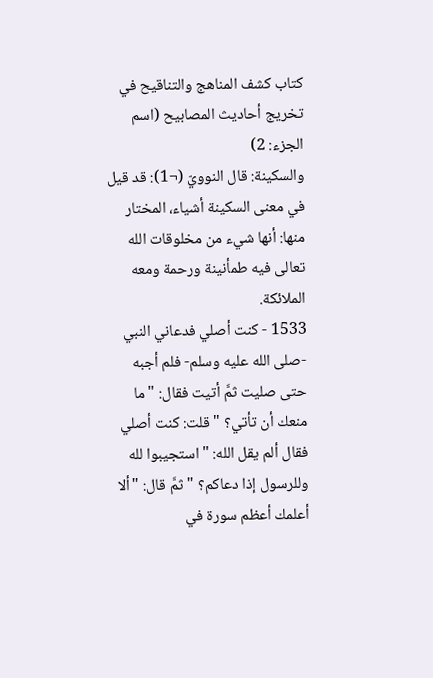كتاب كشف المناهج والتناقيح في تخريج أحاديث المصابيح (اسم الجزء: 2)
والسكينة: قال النوويّ (¬1): قد قيل في معنى السكينة أشياء، المختار منها: أنها شيء من مخلوقات الله تعالى فيه طمأنينة ورحمة ومعه الملائكة.
1533 - كنت أصلي فدعاني النبي -صلى الله عليه وسلم- فلم أجبه حتى صليت ثمَّ أتيت فقال: "ما منعك أن تأتي؟ " قلت: كنت أصلي فقال ألم يقل الله: "استجيبوا لله وللرسول إذا دعاكم؟ " ثمَّ قال: "ألا أعلمك أعظم سورة في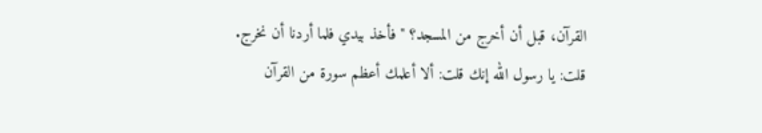القرآن، قبل أن أخرج من المسجد؟ " فأخذ بيدي فلما أردنا أن نخرج. قلت: يا رسول الله إنك قلت: ألا أعلمك أعظم سورة من القرآن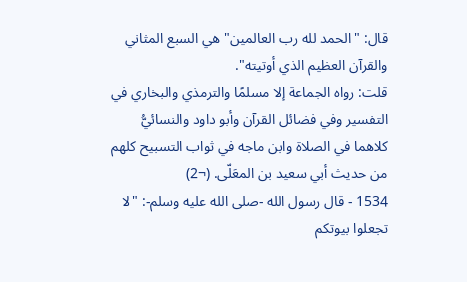قال: "الحمد لله رب العالمين" هي السبع المثاني والقرآن العظيم الذي أوتيته".
قلت: رواه الجماعة إلا مسلمًا والترمذي والبخاري في التفسير وفي فضائل القرآن وأبو داود والنسائيُّ كلاهما في الصلاة وابن ماجه في ثواب التسبيح كلهم من حديث أبي سعيد بن المعَلّى. (¬2)
1534 - قال رسول الله -صلى الله عليه وسلم-: "لا تجعلوا بيوتكم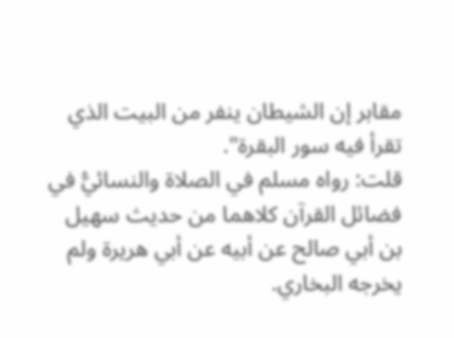مقابر إن الشيطان ينفر من البيت الذي تقرأ فيه سور البقرة".
قلت: رواه مسلم في الصلاة والنسائيُّ في فضائل القرآن كلاهما من حديث سهيل بن أبي صالح عن أبيه عن أبي هريرة ولم يخرجه البخاري.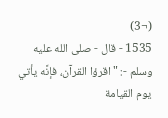(¬3)
1535 - قال - صلى الله عليه وسلم -: "اقرؤا القرآن، فإنَّه يأتي يوم القيامة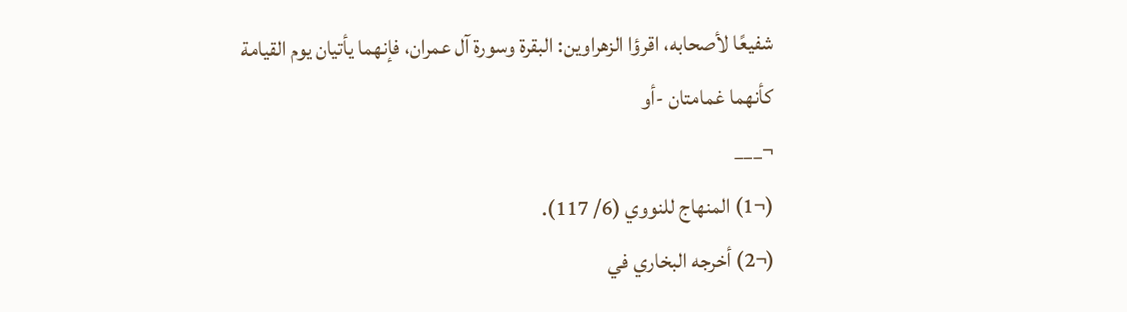شفيعًا لأصحابه، اقرؤا الزهراوين: البقرة وسورة آل عمران، فإنهما يأتيان يوم القيامة كأنهما غمامتان -أو
¬___
(¬1) المنهاج للنووي (6/ 117).
(¬2) أخرجه البخاري في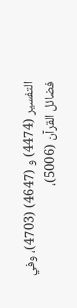التفسير (4474) و (4647) (4703)، وفي فضائل القرآن (5006)،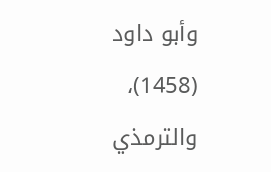وأبو داود (1458)، والترمذي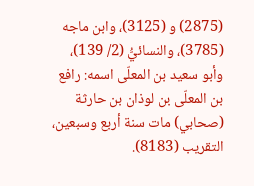(2875) و (3125)، وابن ماجه (3785)، والنسائيُّ (2/ 139)، وأبو سعيد بن المعلّى اسمه: رافع بن المعلّى بن لوذان بن حارثة (صحابي) مات سنة أربع وسبعين، التقريب (8183).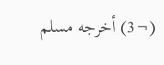(¬3) أخرجه مسلم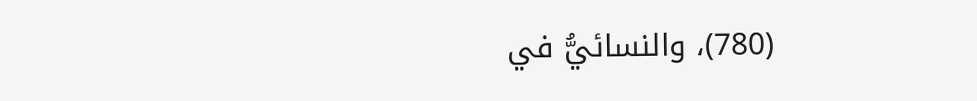(780)، والنسائيُّ في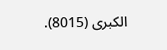الكبرى (8015).